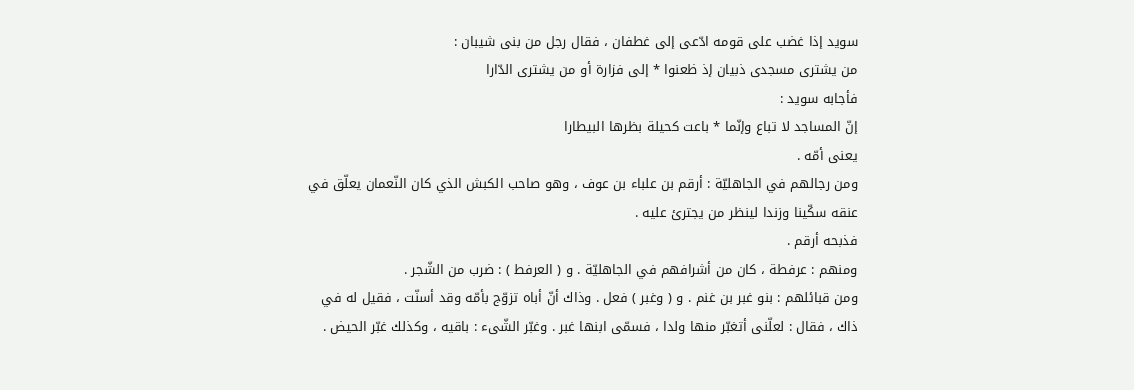سويد إذا غضب على قومه ادّعى إلى غطفان ، فقال رجل من بنى شيبان :
من يشترى مسجدى ذبيان إذ ظعنوا * إلى فزارة أو من يشترى الدّارا
فأجابه سويد :
إنّ المساجد لا تباع وإنّما * باعت كحيلة بظرها البيطارا
يعنى أمّه .
ومن رجالهم في الجاهليّة : أرقم بن علباء بن عوف ، وهو صاحب الكبش الذي كان النّعمان يعلّق في عنقه سكّينا وزندا لينظر من يجترئ عليه .
فذبحه أرقم .
ومنهم : عرفطة ، كان من أشرافهم في الجاهليّة . و ( العرفط ) : ضرب من الشّجر .
ومن قبائلهم : بنو غبر بن غنم . و ( وغبر ) فعل . وذاك أنّ أباه تزوّج بأمّه وقد أسنّت ، فقيل له في ذاك ، فقال : لعلّنى أتغبّر منها ولدا ، فسمّى ابنها غبر . وغبّر الشّىء : باقيه ، وكذلك غبّر الحيض .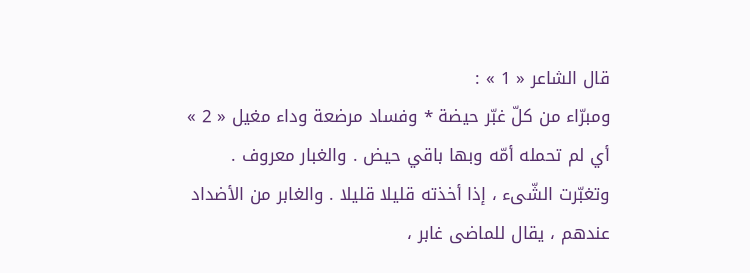قال الشاعر « 1 » :
ومبرّاء من كلّ غبّر حيضة * وفساد مرضعة وداء مغيل « 2 »
أي لم تحمله أمّه وبها باقي حيض . والغبار معروف . وتغبّرت الشّىء ، إذا أخذته قليلا قليلا . والغابر من الأضداد عندهم ، يقال للماضى غابر ،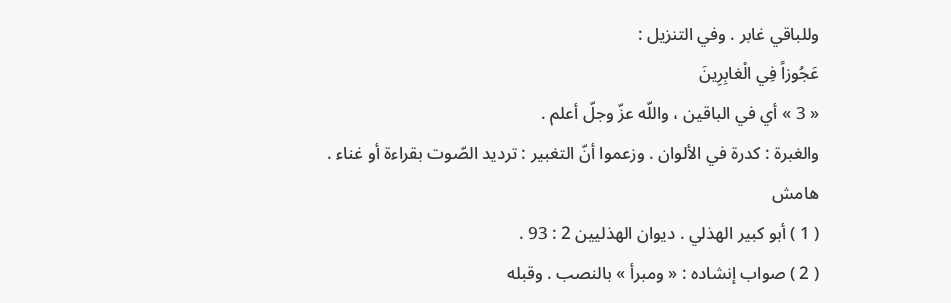وللباقي غابر . وفي التنزيل :
عَجُوزاً فِي الْغابِرِينَ
« 3 » أي في الباقين ، واللّه عزّ وجلّ أعلم .
والغبرة : كدرة في الألوان . وزعموا أنّ التغبير : ترديد الصّوت بقراءة أو غناء .
هامش
( 1 ) أبو كبير الهذلي . ديوان الهذليين 2 : 93 .
( 2 ) صواب إنشاده : « ومبرأ » بالنصب . وقبله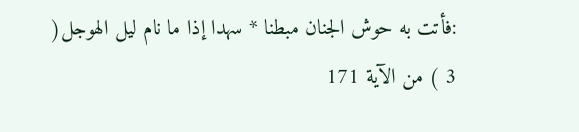:فأتت به حوش الجنان مبطنا * سهدا إذا ما نام ليل الهوجل( 3 ) من الآية 171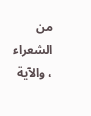من الشعراء ، والآية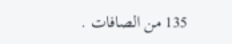135 من الصافات .